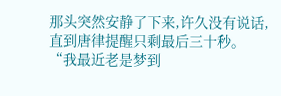那头突然安静了下来,许久没有说话,直到唐律提醒只剩最后三十秒。
“我最近老是梦到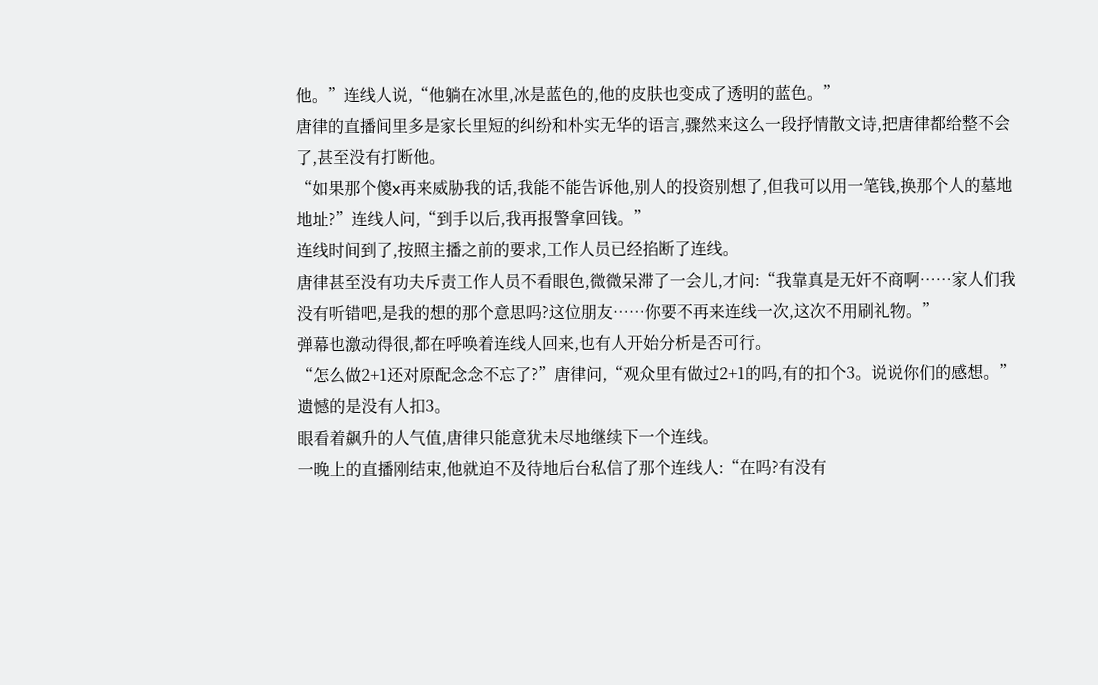他。”连线人说,“他躺在冰里,冰是蓝色的,他的皮肤也变成了透明的蓝色。”
唐律的直播间里多是家长里短的纠纷和朴实无华的语言,骤然来这么一段抒情散文诗,把唐律都给整不会了,甚至没有打断他。
“如果那个傻x再来威胁我的话,我能不能告诉他,别人的投资别想了,但我可以用一笔钱,换那个人的墓地地址?”连线人问,“到手以后,我再报警拿回钱。”
连线时间到了,按照主播之前的要求,工作人员已经掐断了连线。
唐律甚至没有功夫斥责工作人员不看眼色,微微呆滞了一会儿,才问:“我靠真是无奸不商啊……家人们我没有听错吧,是我的想的那个意思吗?这位朋友……你要不再来连线一次,这次不用刷礼物。”
弹幕也激动得很,都在呼唤着连线人回来,也有人开始分析是否可行。
“怎么做2+1还对原配念念不忘了?”唐律问,“观众里有做过2+1的吗,有的扣个3。说说你们的感想。”
遗憾的是没有人扣3。
眼看着飙升的人气值,唐律只能意犹未尽地继续下一个连线。
一晚上的直播刚结束,他就迫不及待地后台私信了那个连线人:“在吗?有没有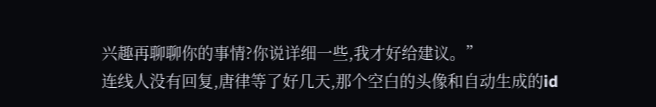兴趣再聊聊你的事情?你说详细一些,我才好给建议。”
连线人没有回复,唐律等了好几天,那个空白的头像和自动生成的id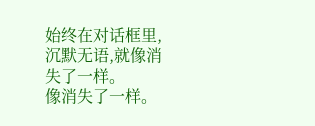始终在对话框里,沉默无语,就像消失了一样。
像消失了一样。